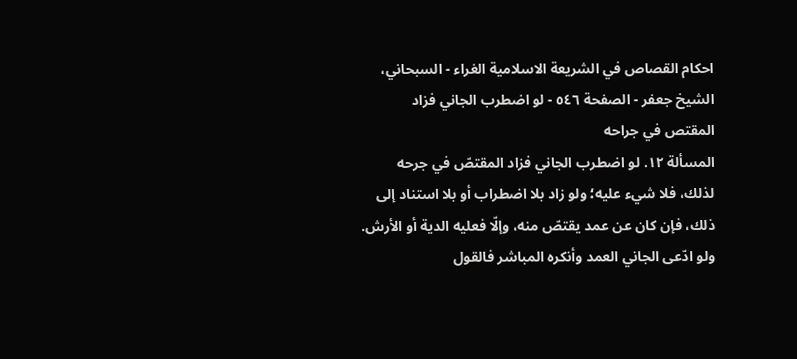احكام القصاص في الشريعة الاسلامية الغراء - السبحاني، الشيخ جعفر - الصفحة ٥٤٦ - لو اضطرب الجاني فزاد المقتص في جراحه
المسألة ١٢. لو اضطرب الجاني فزاد المقتصّ في جرحه لذلك، فلا شيء عليه؛ ولو زاد بلا اضطراب أو بلا استناد إلى ذلك، فإن كان عن عمد يقتصّ منه، وإلّا فعليه الدية أو الأرش. ولو ادّعى الجاني العمد وأنكره المباشر فالقول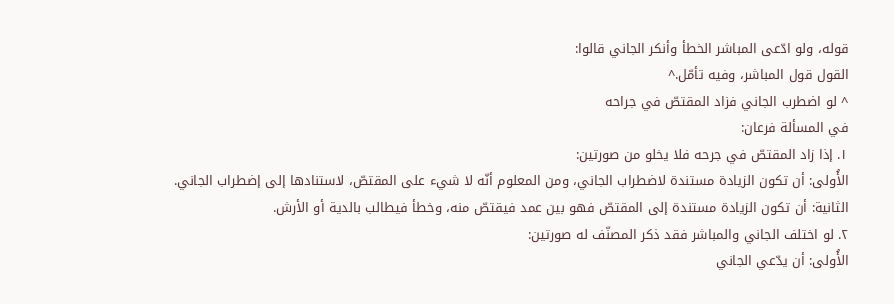قوله، ولو ادّعى المباشر الخطأ وأنكر الجاني قالوا:
القول قول المباشر، وفيه تأمّل.^
^ لو اضطرب الجاني فزاد المقتصّ في جراحه
في المسألة فرعان:
١. إذا زاد المقتصّ في جرحه فلا يخلو من صورتين:
الأُولى: أن تكون الزيادة مستندة لاضطراب الجاني، ومن المعلوم أنّه لا شيء على المقتصّ، لاستنادها إلى إضطراب الجاني.
الثانية: أن تكون الزيادة مستندة إلى المقتصّ فهو بين عمد فيقتصّ منه، وخطأ فيطالب بالدية أو الأرش.
٢. لو اختلف الجاني والمباشر فقد ذكر المصنّف له صورتين:
الأُولى: أن يدّعي الجاني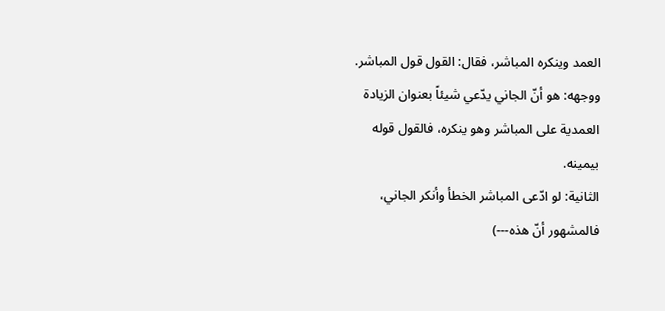العمد وينكره المباشر، فقال: القول قول المباشر.
ووجهه: هو أنّ الجاني يدّعي شيئاً بعنوان الزيادة العمدية على المباشر وهو ينكره، فالقول قوله بيمينه.
الثانية: لو ادّعى المباشر الخطأ وأنكر الجاني، فالمشهور أنّ هذه---)